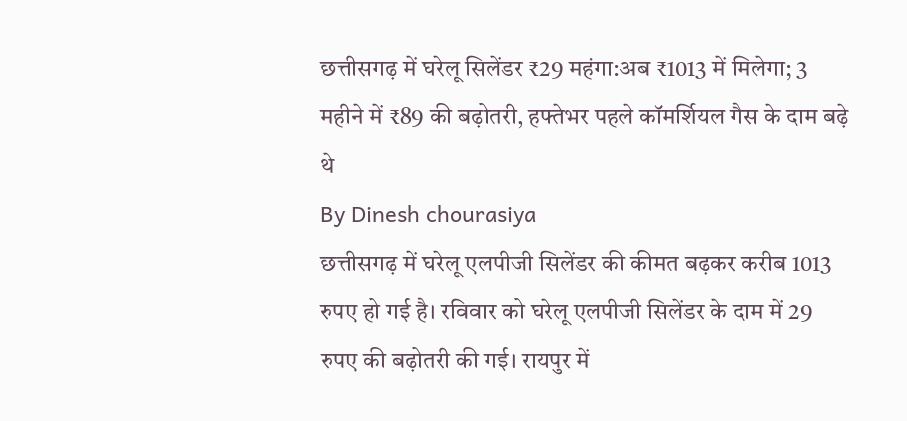छत्तीसगढ़ में घरेलू सिलेंडर ₹29 महंगा:अब ₹1013 में मिलेगा; 3 महीने में ₹89 की बढ़ोतरी, हफ्तेभर पहले कॉमर्शियल गैस के दाम बढ़े थे
By Dinesh chourasiya
छत्तीसगढ़ में घरेलू एलपीजी सिलेंडर की कीमत बढ़कर करीब 1013 रुपए हो गई है। रविवार को घरेलू एलपीजी सिलेंडर के दाम में 29 रुपए की बढ़ोतरी की गई। रायपुर में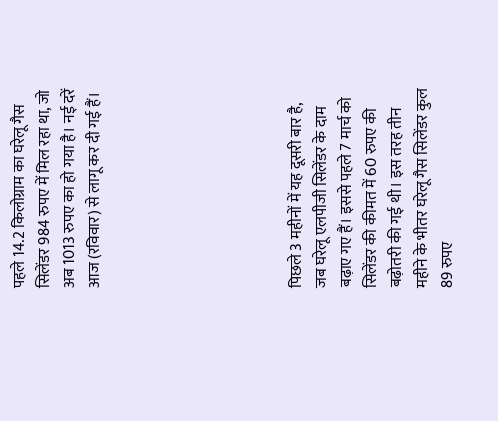पहले 14.2 किलोग्राम का घरेलू गैस सिलेंडर 984 रुपए में मिल रहा था, जो अब 1013 रुपए का हो गया है। नई दरें आज (रविवार) से लागू कर दी गई हैं।







पिछले 3 महीनों में यह दूसरी बार है, जब घरेलू एलपीजी सिलेंडर के दाम बढ़ाए गए हैं। इससे पहले 7 मार्च को सिलेंडर की कीमत में 60 रुपए की बढ़ोतरी की गई थी। इस तरह तीन महीने के भीतर घरेलू गैस सिलेंडर कुल 89 रुपए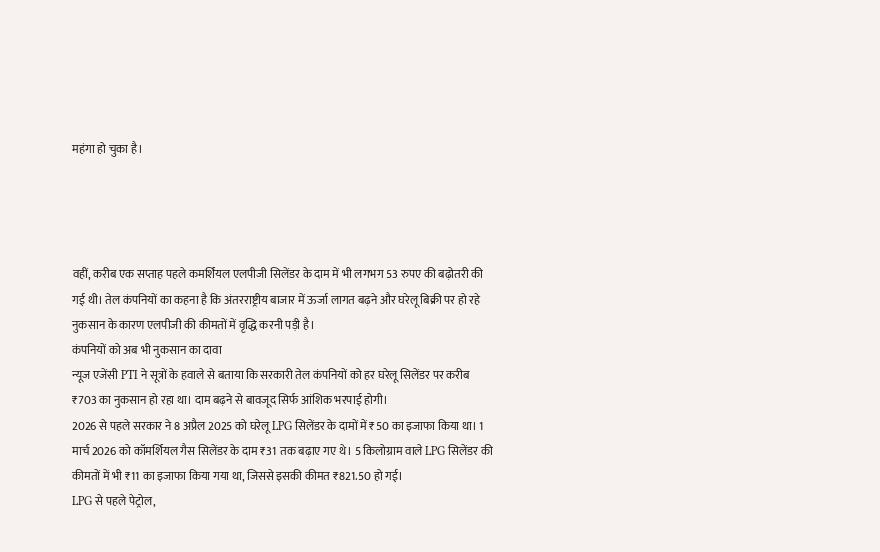महंगा हो चुका है।




वहीं, करीब एक सप्ताह पहले कमर्शियल एलपीजी सिलेंडर के दाम में भी लगभग 53 रुपए की बढ़ोतरी की गई थी। तेल कंपनियों का कहना है कि अंतरराष्ट्रीय बाजार में ऊर्जा लागत बढ़ने और घरेलू बिक्री पर हो रहे नुकसान के कारण एलपीजी की कीमतों में वृद्धि करनी पड़ी है।
कंपनियों को अब भी नुकसान का दावा
न्यूज एजेंसी PTI ने सूत्रों के हवाले से बताया कि सरकारी तेल कंपनियों को हर घरेलू सिलेंडर पर करीब ₹703 का नुकसान हो रहा था। दाम बढ़ने से बावजूद सिर्फ आंशिक भरपाई होगी।
2026 से पहले सरकार ने 8 अप्रैल 2025 को घरेलू LPG सिलेंडर के दामों में ₹50 का इजाफा किया था। 1 मार्च 2026 को कॉमर्शियल गैस सिलेंडर के दाम ₹31 तक बढ़ाए गए थे। 5 किलोग्राम वाले LPG सिलेंडर की कीमतों में भी ₹11 का इजाफा किया गया था, जिससे इसकी कीमत ₹821.50 हो गई।
LPG से पहले पेट्रोल,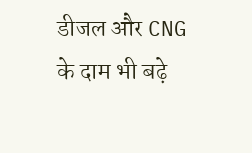डीजल और CNG के दाम भी बढ़े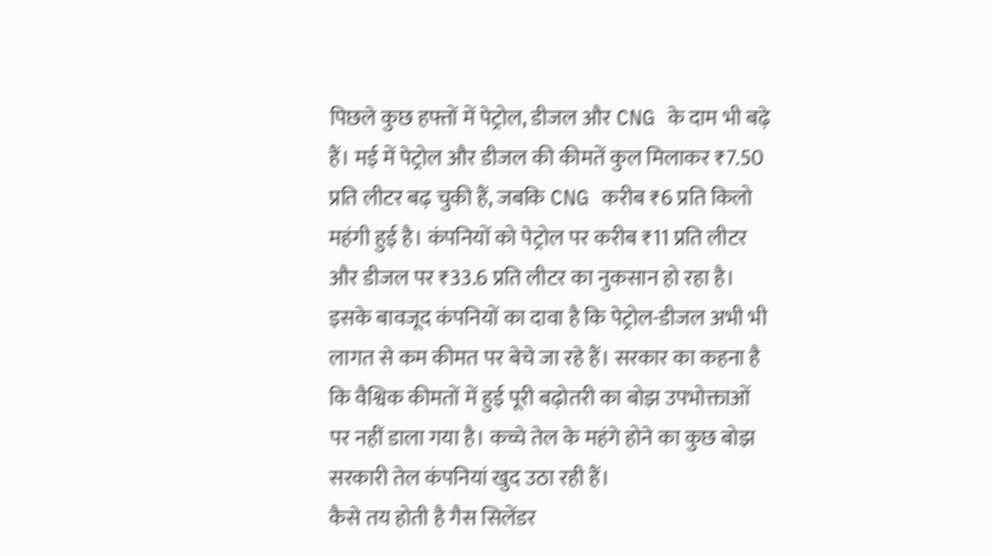पिछले कुछ हफ्तों में पेट्रोल, डीजल और CNG के दाम भी बढ़े हैं। मई में पेट्रोल और डीजल की कीमतें कुल मिलाकर ₹7.50 प्रति लीटर बढ़ चुकी हैं, जबकि CNG करीब ₹6 प्रति किलो महंगी हुई है। कंपनियों को पेट्रोल पर करीब ₹11 प्रति लीटर और डीजल पर ₹33.6 प्रति लीटर का नुकसान हो रहा है।
इसके बावजूद कंपनियों का दावा है कि पेट्रोल-डीजल अभी भी लागत से कम कीमत पर बेचे जा रहे हैं। सरकार का कहना है कि वैश्विक कीमतों में हुई पूरी बढ़ोतरी का बोझ उपभोक्ताओं पर नहीं डाला गया है। कच्चे तेल के महंगे होने का कुछ बोझ सरकारी तेल कंपनियां खुद उठा रही हैं।
कैसे तय होती है गैस सिलेंडर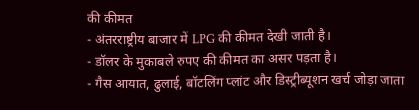की कीमत
- अंतरराष्ट्रीय बाजार में LPG की कीमत देखी जाती है।
- डॉलर के मुकाबले रुपए की कीमत का असर पड़ता है।
- गैस आयात, ढुलाई, बॉटलिंग प्लांट और डिस्ट्रीब्यूशन खर्च जोड़ा जाता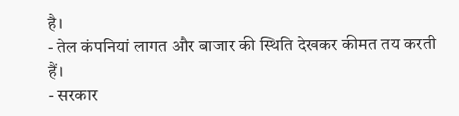है।
- तेल कंपनियां लागत और बाजार की स्थिति देखकर कीमत तय करती हैं।
- सरकार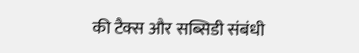की टैक्स और सब्सिडी संबंधी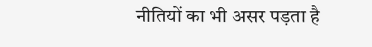नीतियों का भी असर पड़ता है